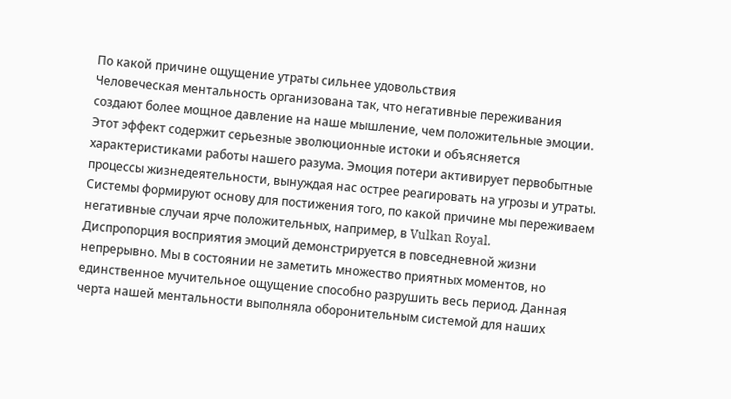По какой причине ощущение утраты сильнее удовольствия
Человеческая ментальность организована так, что негативные переживания создают более мощное давление на наше мышление, чем положительные эмоции. Этот эффект содержит серьезные эволюционные истоки и объясняется характеристиками работы нашего разума. Эмоция потери активирует первобытные процессы жизнедеятельности, вынуждая нас острее реагировать на угрозы и утраты. Системы формируют основу для постижения того, по какой причине мы переживаем негативные случаи ярче положительных, например, в Vulkan Royal.
Диспропорция восприятия эмоций демонстрируется в повседневной жизни непрерывно. Мы в состоянии не заметить множество приятных моментов, но единственное мучительное ощущение способно разрушить весь период. Данная черта нашей ментальности выполняла оборонительным системой для наших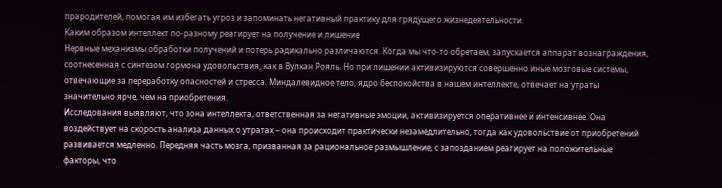прародителей, помогая им избегать угроз и запоминать негативный практику для грядущего жизнедеятельности.
Каким образом интеллект по-разному реагирует на получение и лишение
Нервные механизмы обработки получений и потерь радикально различаются. Когда мы что-то обретаем, запускается аппарат вознаграждения, соотнесенная с синтезом гормона удовольствия, как в Вулкан Рояль. Но при лишении активизируются совершенно иные мозговые системы, отвечающие за переработку опасностей и стресса. Миндалевидное тело, ядро беспокойства в нашем интеллекте, отвечает на утраты значительно ярче, чем на приобретения.
Исследования выявляют, что зона интеллекта, ответственная за негативные эмоции, активизируется оперативнее и интенсивнее. Она воздействует на скорость анализа данных о утратах – она происходит практически незамедлительно, тогда как удовольствие от приобретений развивается медленно. Передняя часть мозга, призванная за рациональное размышление, с запозданием реагирует на положительные факторы, что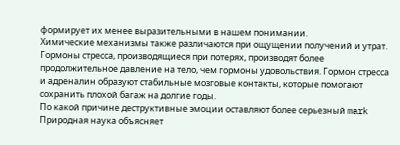формирует их менее выразительными в нашем понимании.
Химические механизмы также различаются при ощущении получений и утрат. Гормоны стресса, производящиеся при потерях, производят более продолжительное давление на тело, чем гормоны удовольствия. Гормон стресса и адреналин образуют стабильные мозговые контакты, которые помогают сохранить плохой багаж на долгие годы.
По какой причине деструктивные эмоции оставляют более серьезный mark
Природная наука объясняет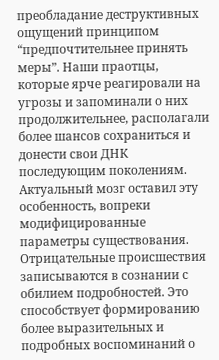преобладание деструктивных ощущений принципом “предпочтительнее принять меры”. Наши праотцы, которые ярче реагировали на угрозы и запоминали о них продолжительнее, располагали более шансов сохраниться и донести свои ДНК последующим поколениям. Актуальный мозг оставил эту особенность, вопреки модифицированные параметры существования.
Отрицательные происшествия записываются в сознании с обилием подробностей. Это способствует формированию более выразительных и подробных воспоминаний о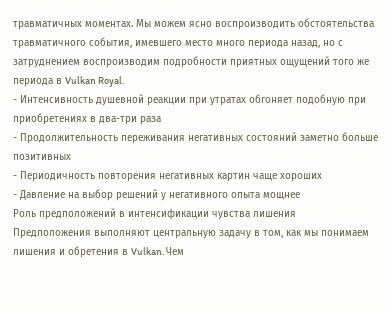травматичных моментах. Мы можем ясно воспроизводить обстоятельства травматичного события, имевшего место много периода назад, но с затруднением воспроизводим подробности приятных ощущений того же периода в Vulkan Royal.
- Интенсивность душевной реакции при утратах обгоняет подобную при приобретениях в два-три раза
- Продолжительность переживания негативных состояний заметно больше позитивных
- Периодичность повторения негативных картин чаще хороших
- Давление на выбор решений у негативного опыта мощнее
Роль предположений в интенсификации чувства лишения
Предположения выполняют центральную задачу в том, как мы понимаем лишения и обретения в Vulkan. Чем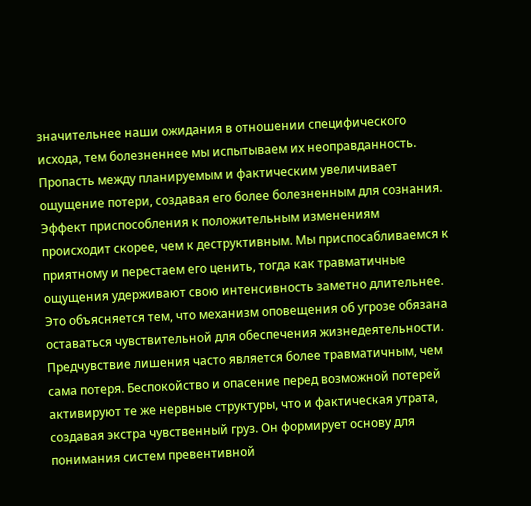значительнее наши ожидания в отношении специфического исхода, тем болезненнее мы испытываем их неоправданность. Пропасть между планируемым и фактическим увеличивает ощущение потери, создавая его более болезненным для сознания.
Эффект приспособления к положительным изменениям происходит скорее, чем к деструктивным. Мы приспосабливаемся к приятному и перестаем его ценить, тогда как травматичные ощущения удерживают свою интенсивность заметно длительнее. Это объясняется тем, что механизм оповещения об угрозе обязана оставаться чувствительной для обеспечения жизнедеятельности.
Предчувствие лишения часто является более травматичным, чем сама потеря. Беспокойство и опасение перед возможной потерей активируют те же нервные структуры, что и фактическая утрата, создавая экстра чувственный груз. Он формирует основу для понимания систем превентивной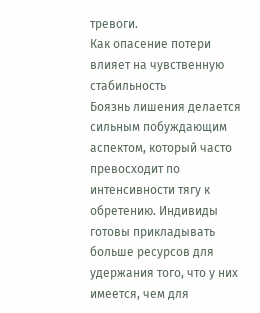тревоги.
Как опасение потери влияет на чувственную стабильность
Боязнь лишения делается сильным побуждающим аспектом, который часто превосходит по интенсивности тягу к обретению. Индивиды готовы прикладывать больше ресурсов для удержания того, что у них имеется, чем для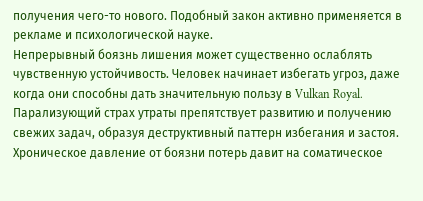получения чего-то нового. Подобный закон активно применяется в рекламе и психологической науке.
Непрерывный боязнь лишения может существенно ослаблять чувственную устойчивость. Человек начинает избегать угроз, даже когда они способны дать значительную пользу в Vulkan Royal. Парализующий страх утраты препятствует развитию и получению свежих задач, образуя деструктивный паттерн избегания и застоя.
Хроническое давление от боязни потерь давит на соматическое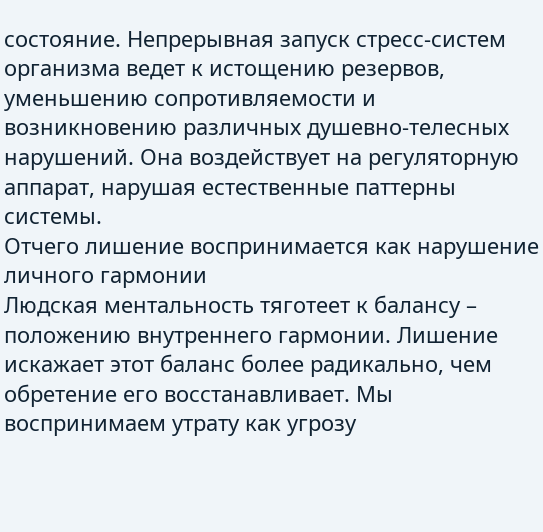состояние. Непрерывная запуск стресс-систем организма ведет к истощению резервов, уменьшению сопротивляемости и возникновению различных душевно-телесных нарушений. Она воздействует на регуляторную аппарат, нарушая естественные паттерны системы.
Отчего лишение воспринимается как нарушение личного гармонии
Людская ментальность тяготеет к балансу – положению внутреннего гармонии. Лишение искажает этот баланс более радикально, чем обретение его восстанавливает. Мы воспринимаем утрату как угрозу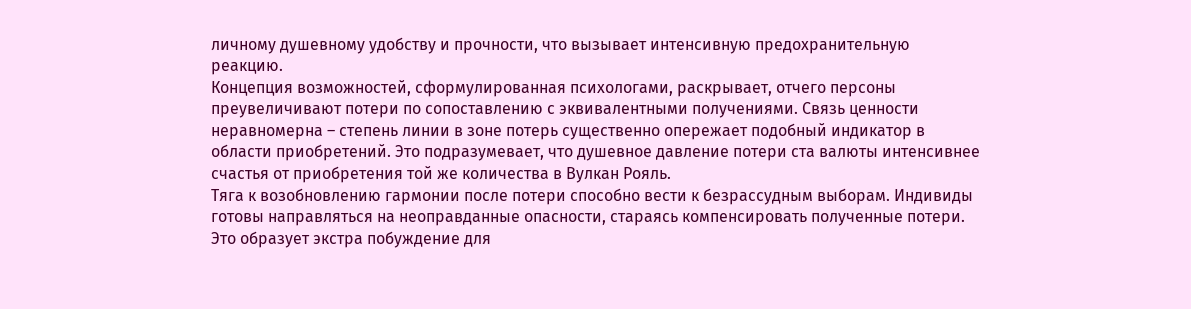личному душевному удобству и прочности, что вызывает интенсивную предохранительную реакцию.
Концепция возможностей, сформулированная психологами, раскрывает, отчего персоны преувеличивают потери по сопоставлению с эквивалентными получениями. Связь ценности неравномерна – степень линии в зоне потерь существенно опережает подобный индикатор в области приобретений. Это подразумевает, что душевное давление потери ста валюты интенсивнее счастья от приобретения той же количества в Вулкан Рояль.
Тяга к возобновлению гармонии после потери способно вести к безрассудным выборам. Индивиды готовы направляться на неоправданные опасности, стараясь компенсировать полученные потери. Это образует экстра побуждение для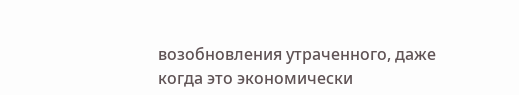возобновления утраченного, даже когда это экономически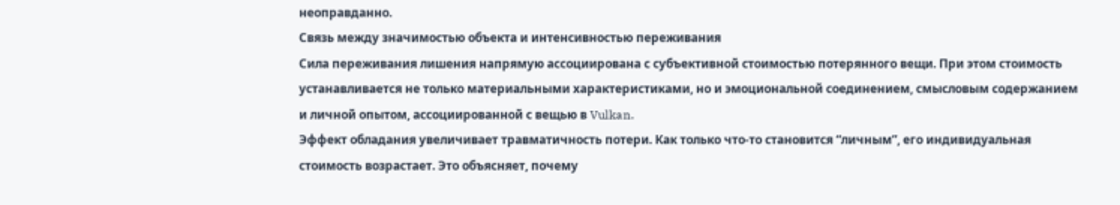неоправданно.
Связь между значимостью объекта и интенсивностью переживания
Сила переживания лишения напрямую ассоциирована с субъективной стоимостью потерянного вещи. При этом стоимость устанавливается не только материальными характеристиками, но и эмоциональной соединением, смысловым содержанием и личной опытом, ассоциированной с вещью в Vulkan.
Эффект обладания увеличивает травматичность потери. Как только что-то становится “личным”, его индивидуальная стоимость возрастает. Это объясняет, почему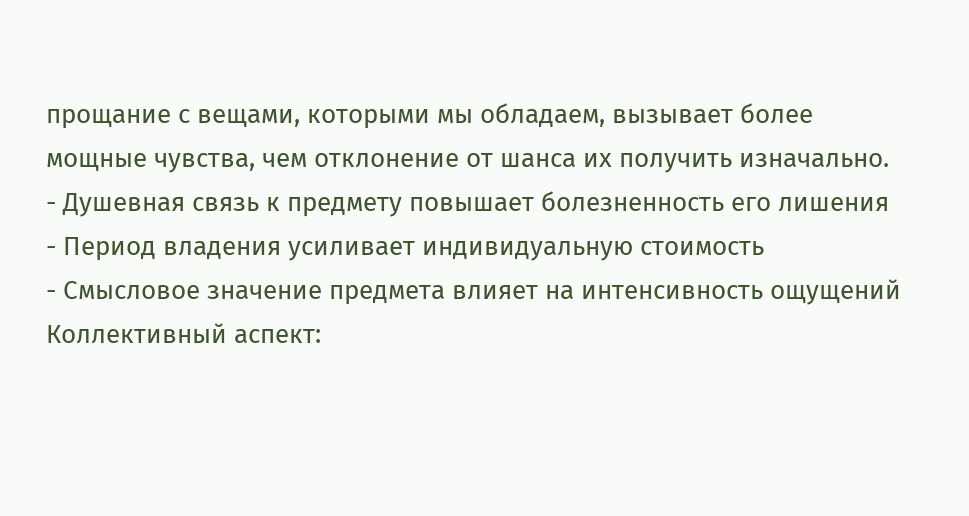прощание с вещами, которыми мы обладаем, вызывает более мощные чувства, чем отклонение от шанса их получить изначально.
- Душевная связь к предмету повышает болезненность его лишения
- Период владения усиливает индивидуальную стоимость
- Смысловое значение предмета влияет на интенсивность ощущений
Коллективный аспект: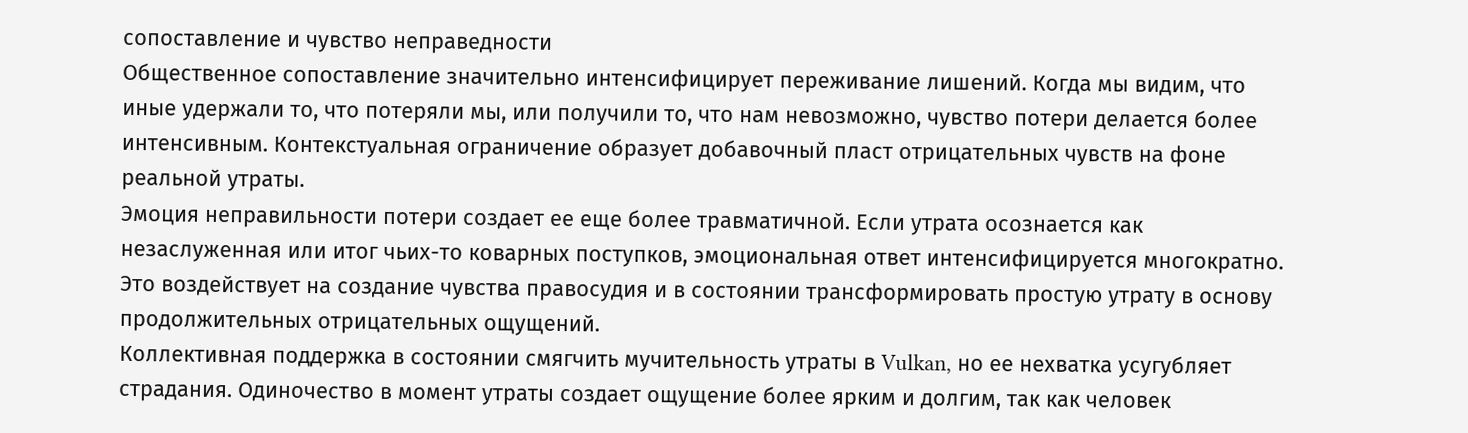сопоставление и чувство неправедности
Общественное сопоставление значительно интенсифицирует переживание лишений. Когда мы видим, что иные удержали то, что потеряли мы, или получили то, что нам невозможно, чувство потери делается более интенсивным. Контекстуальная ограничение образует добавочный пласт отрицательных чувств на фоне реальной утраты.
Эмоция неправильности потери создает ее еще более травматичной. Если утрата осознается как незаслуженная или итог чьих-то коварных поступков, эмоциональная ответ интенсифицируется многократно. Это воздействует на создание чувства правосудия и в состоянии трансформировать простую утрату в основу продолжительных отрицательных ощущений.
Коллективная поддержка в состоянии смягчить мучительность утраты в Vulkan, но ее нехватка усугубляет страдания. Одиночество в момент утраты создает ощущение более ярким и долгим, так как человек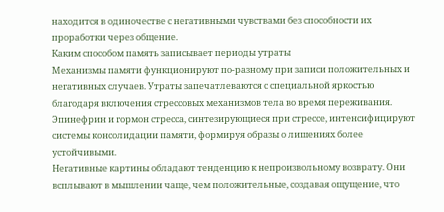находится в одиночестве с негативными чувствами без способности их проработки через общение.
Каким способом память записывает периоды утраты
Механизмы памяти функционируют по-разному при записи положительных и негативных случаев. Утраты запечатлеваются с специальной яркостью благодаря включения стрессовых механизмов тела во время переживания. Эпинефрин и гормон стресса, синтезирующиеся при стрессе, интенсифицируют системы консолидации памяти, формируя образы о лишениях более устойчивыми.
Негативные картины обладают тенденцию к непроизвольному возврату. Они всплывают в мышлении чаще, чем положительные, создавая ощущение, что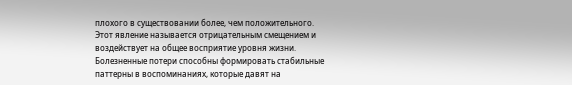плохого в существовании более, чем положительного. Этот явление называется отрицательным смещением и воздействует на общее восприятие уровня жизни.
Болезненные потери способны формировать стабильные паттерны в воспоминаниях, которые давят на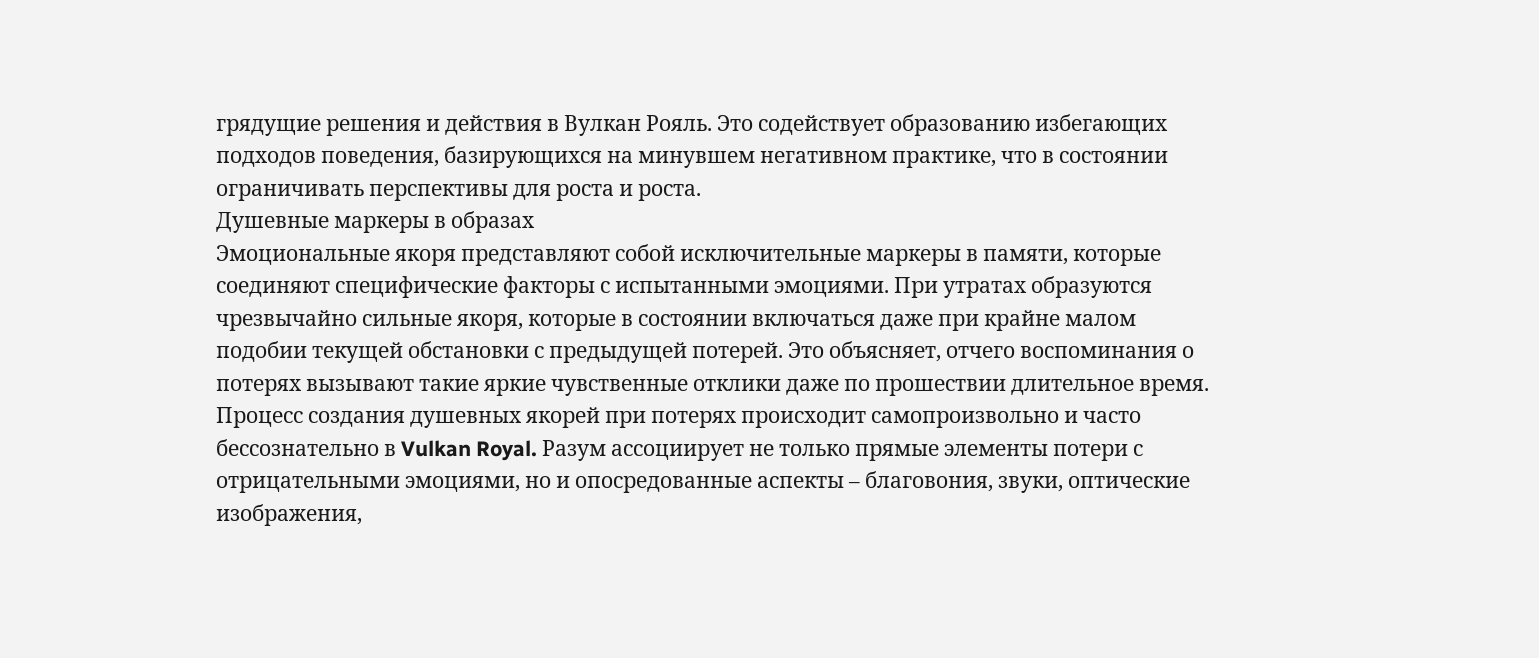грядущие решения и действия в Вулкан Рояль. Это содействует образованию избегающих подходов поведения, базирующихся на минувшем негативном практике, что в состоянии ограничивать перспективы для роста и роста.
Душевные маркеры в образах
Эмоциональные якоря представляют собой исключительные маркеры в памяти, которые соединяют специфические факторы с испытанными эмоциями. При утратах образуются чрезвычайно сильные якоря, которые в состоянии включаться даже при крайне малом подобии текущей обстановки с предыдущей потерей. Это объясняет, отчего воспоминания о потерях вызывают такие яркие чувственные отклики даже по прошествии длительное время.
Процесс создания душевных якорей при потерях происходит самопроизвольно и часто бессознательно в Vulkan Royal. Разум ассоциирует не только прямые элементы потери с отрицательными эмоциями, но и опосредованные аспекты – благовония, звуки, оптические изображения,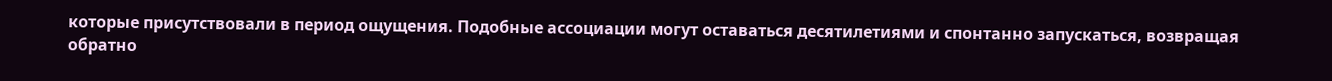которые присутствовали в период ощущения. Подобные ассоциации могут оставаться десятилетиями и спонтанно запускаться, возвращая обратно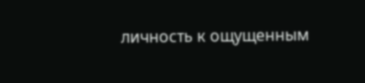личность к ощущенным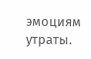эмоциям утраты.